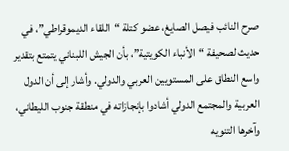صرح النائب فيصل الصايغ، عضو كتلة “اللقاء الديموقراطي”، في حديث لصحيفة “الأنباء الكويتية”، بأن الجيش اللبناني يتمتع بتقدير واسع النطاق على المستويين العربي والدولي. وأشار إلى أن الدول العربية والمجتمع الدولي أشادوا بإنجازاته في منطقة جنوب الليطاني، وآخرها التنويه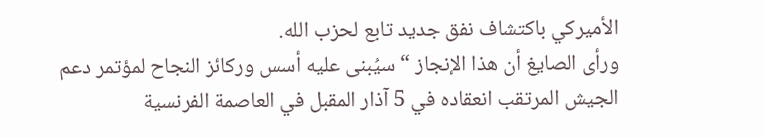الأميركي باكتشاف نفق جديد تابع لحزب الله.
ورأى الصايغ أن هذا الإنجاز “سيُبنى عليه أسس وركائز النجاح لمؤتمر دعم الجيش المرتقب انعقاده في 5 آذار المقبل في العاصمة الفرنسية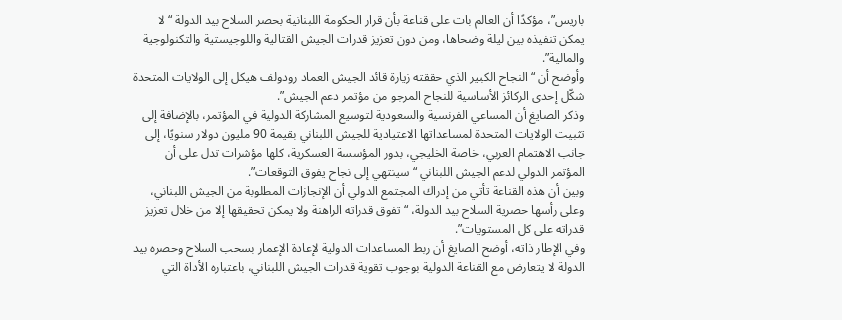باريس”، مؤكدًا أن العالم بات على قناعة بأن قرار الحكومة اللبنانية بحصر السلاح بيد الدولة “لا يمكن تنفيذه بين ليلة وضحاها، ومن دون تعزيز قدرات الجيش القتالية واللوجيستية والتكنولوجية والمالية”.
وأوضح أن “النجاح الكبير الذي حققته زيارة قائد الجيش العماد رودولف هيكل إلى الولايات المتحدة شكّل إحدى الركائز الأساسية للنجاح المرجو من مؤتمر دعم الجيش”.
وذكر الصايغ أن المساعي الفرنسية والسعودية لتوسيع المشاركة الدولية في المؤتمر، بالإضافة إلى تثبيت الولايات المتحدة لمساعداتها الاعتيادية للجيش اللبناني بقيمة 90 مليون دولار سنويًا، إلى جانب الاهتمام العربي، خاصة الخليجي، بدور المؤسسة العسكرية، كلها مؤشرات تدل على أن المؤتمر الدولي لدعم الجيش اللبناني “سينتهي إلى نجاح يفوق التوقعات”.
وبين أن هذه القناعة تأتي من إدراك المجتمع الدولي أن الإنجازات المطلوبة من الجيش اللبناني، وعلى رأسها حصرية السلاح بيد الدولة، “تفوق قدراته الراهنة ولا يمكن تحقيقها إلا من خلال تعزيز قدراته على كل المستويات”.
وفي الإطار ذاته، أوضح الصايغ أن ربط المساعدات الدولية لإعادة الإعمار بسحب السلاح وحصره بيد الدولة لا يتعارض مع القناعة الدولية بوجوب تقوية قدرات الجيش اللبناني، باعتباره الأداة التي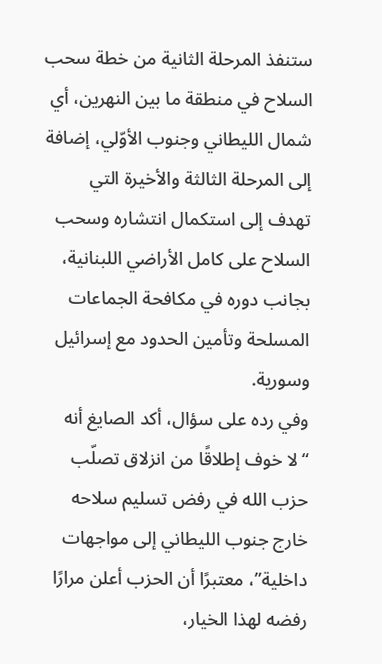ستنفذ المرحلة الثانية من خطة سحب السلاح في منطقة ما بين النهرين، أي شمال الليطاني وجنوب الأوّلي، إضافة إلى المرحلة الثالثة والأخيرة التي تهدف إلى استكمال انتشاره وسحب السلاح على كامل الأراضي اللبنانية، بجانب دوره في مكافحة الجماعات المسلحة وتأمين الحدود مع إسرائيل وسورية.
وفي رده على سؤال، أكد الصايغ أنه “لا خوف إطلاقًا من انزلاق تصلّب حزب الله في رفض تسليم سلاحه خارج جنوب الليطاني إلى مواجهات داخلية”، معتبرًا أن الحزب أعلن مرارًا رفضه لهذا الخيار،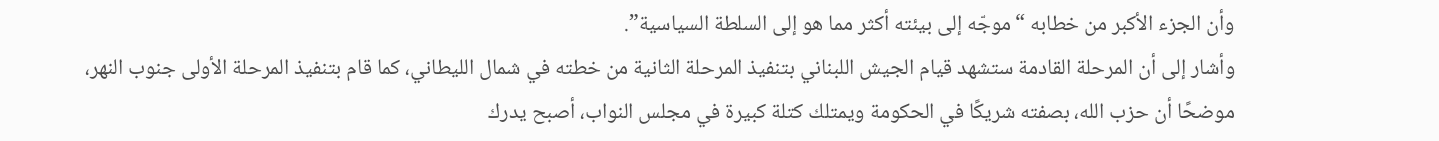وأن الجزء الأكبر من خطابه “موجّه إلى بيئته أكثر مما هو إلى السلطة السياسية”.
وأشار إلى أن المرحلة القادمة ستشهد قيام الجيش اللبناني بتنفيذ المرحلة الثانية من خطته في شمال الليطاني، كما قام بتنفيذ المرحلة الأولى جنوب النهر، موضحًا أن حزب الله، بصفته شريكًا في الحكومة ويمتلك كتلة كبيرة في مجلس النواب، أصبح يدرك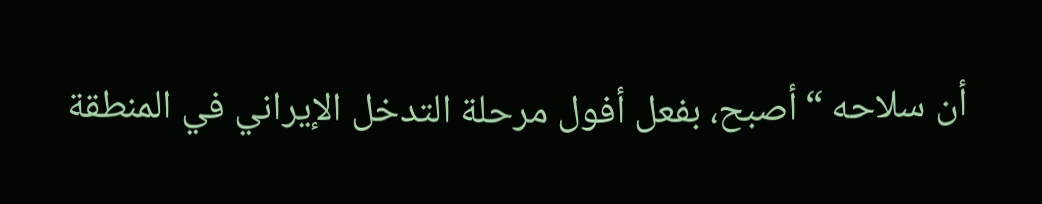أن سلاحه “أصبح، بفعل أفول مرحلة التدخل الإيراني في المنطقة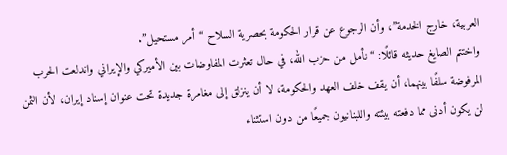العربية، خارج الخدمة”، وأن الرجوع عن قرار الحكومة بحصرية السلاح “أمر مستحيل”.
واختتم الصايغ حديثه قائلًا: “نأمل من حزب الله، في حال تعثرت المفاوضات بين الأميركي والإيراني واندلعت الحرب المرفوضة سلفًا بينهما، أن يقف خلف العهد والحكومة، لا أن ينزلق إلى مغامرة جديدة تحت عنوان إسناد إيران، لأن الثمن لن يكون أدنى مما دفعته بيئته واللبنانيون جميعًا من دون استثناء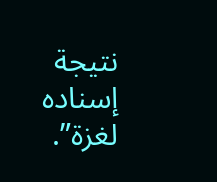نتيجة إسناده لغزة”.